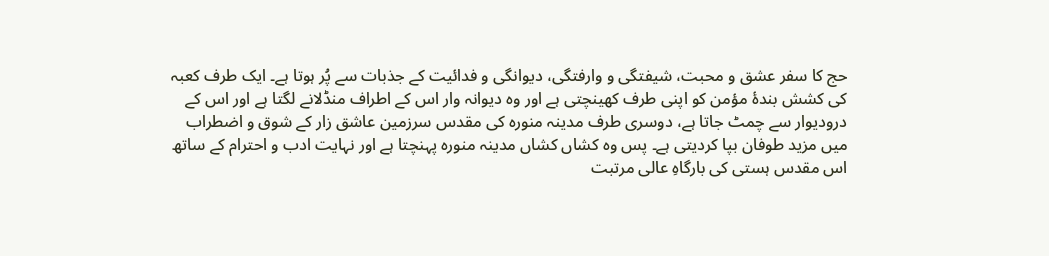حج کا سفر عشق و محبت، شیفتگی و وارفتگی، دیوانگی و فدائیت کے جذبات سے پُر ہوتا ہے۔ ایک طرف کعبہ کی کشش بندۂ مؤمن کو اپنی طرف کھینچتی ہے اور وہ دیوانہ وار اس کے اطراف منڈلانے لگتا ہے اور اس کے درودیوار سے چمٹ جاتا ہے، دوسری طرف مدینہ منورہ کی مقدس سرزمین عاشق زار کے شوق و اضطراب میں مزید طوفان بپا کردیتی ہے۔ پس وہ کشاں کشاں مدینہ منورہ پہنچتا ہے اور نہایت ادب و احترام کے ساتھ اس مقدس ہستی کی بارگاہِ عالی مرتبت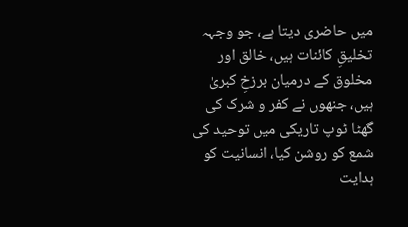میں حاضری دیتا ہے، جو وجہہ تخلیقِ کائنات ہیں، خالق اور مخلوق کے درمیان برزخِ کبریٰ ہیں، جنھوں نے کفر و شرک کی گھٹا ٹوپ تاریکی میں توحید کی شمع کو روشن کیا، انسانیت کو ہدایت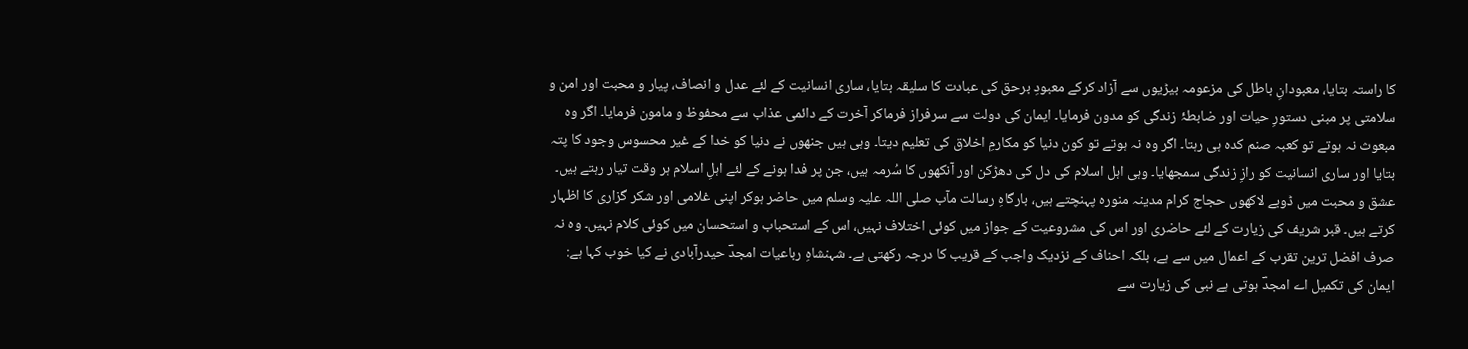کا راستہ بتایا، معبودانِ باطل کی مزعومہ بیڑیوں سے آزاد کرکے معبودِ برحق کی عبادت کا سلیقہ بتایا، ساری انسانیت کے لئے عدل و انصاف، پیار و محبت اور امن و سلامتی پر مبنی دستورِ حیات اور ضابطۂ زندگی کو مدون فرمایا۔ ایمان کی دولت سے سرفراز فرماکر آخرت کے دائمی عذاب سے محفوظ و مامون فرمایا۔ اگر وہ مبعوث نہ ہوتے تو کعبہ صنم کدہ ہی رہتا۔ اگر وہ نہ ہوتے تو کون دنیا کو مکارمِ اخلاق کی تعلیم دیتا۔ وہی ہیں جنھوں نے دنیا کو خدا کے غیر محسوس وجود کا پتہ بتایا اور ساری انسانیت کو رازِ زندگی سمجھایا۔ وہی اہل اسلام کی دل کی دھڑکن اور آنکھوں کا سُرمہ ہیں، جن پر فدا ہونے کے لئے اہلِ اسلام ہر وقت تیار رہتے ہیں۔
عشق و محبت میں ڈوبے لاکھوں حجاج کرام مدینہ منورہ پہنچتے ہیں، بارگاہِ رسالت مآب صلی اللہ علیہ وسلم میں حاضر ہوکر اپنی غلامی اور شکر گزاری کا اظہار کرتے ہیں۔ قبر شریف کی زیارت کے لئے حاضری اور اس کی مشروعیت کے جواز میں کوئی اختلاف نہیں، اس کے استحباب و استحسان میں کوئی کلام نہیں۔ وہ نہ صرف افضل ترین تقرب کے اعمال میں سے ہے، بلکہ احناف کے نزدیک واجب کے قریب کا درجہ رکھتی ہے۔ شہنشاہِ رباعیات امجدؔ حیدرآبادی نے کیا خوب کہا ہے:
ایمان کی تکمیل اے امجدؔ ہوتی ہے نبی کی زیارت سے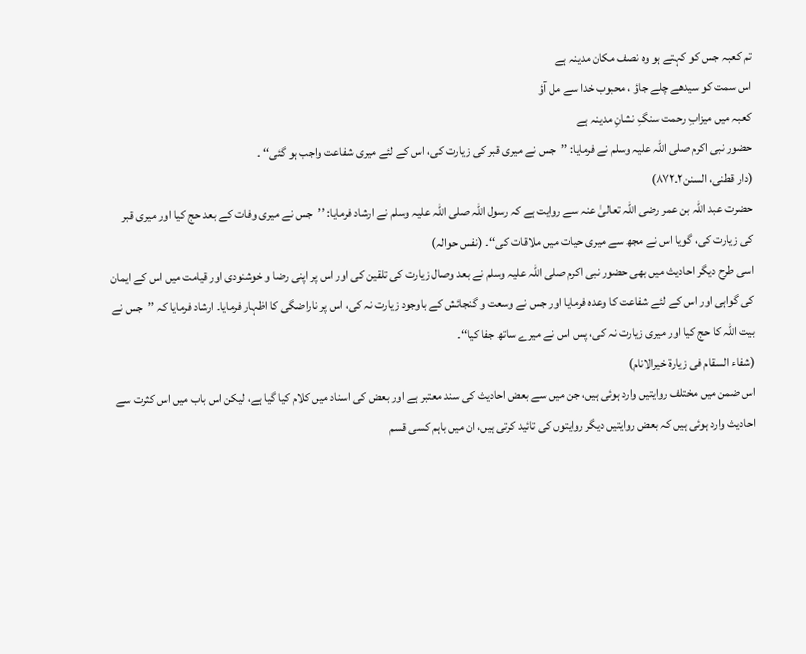تم کعبہ جس کو کہتے ہو وہ نصف مکان مدینہ ہے
اس سمت کو سیدھے چلے جاؤ ، محبوب خدا سے مل آؤ
کعبہ میں میزابِ رحمت سنگِ نشانِ مدینہ ہے
حضور نبی اکرم صلی اللہ علیہ وسلم نے فرمایا: ’’جس نے میری قبر کی زیارت کی، اس کے لئے میری شفاعت واجب ہو گئی‘‘ ۔
(دار قطنی، السنن۲۔۸۷۲)
حضرت عبد اللہ بن عمر رضی اللہ تعالیٰ عنہ سے روایت ہے کہ رسول اللہ صلی اللہ علیہ وسلم نے ارشاد فرمایا: ’’جس نے میری وفات کے بعد حج کیا اور میری قبر کی زیارت کی، گویا اس نے مجھ سے میری حیات میں ملاقات کی‘‘۔ (نفس حوالہ)
اسی طرح دیگر احادیث میں بھی حضور نبی اکرم صلی اللہ علیہ وسلم نے بعد وصال زیارت کی تلقین کی اور اس پر اپنی رضا و خوشنودی اور قیامت میں اس کے ایمان کی گواہی اور اس کے لئے شفاعت کا وعدہ فرمایا اور جس نے وسعت و گنجائش کے باوجود زیارت نہ کی، اس پر ناراضگی کا اظہار فرمایا۔ ارشاد فرمایا کہ ’’جس نے بیت اللہ کا حج کیا اور میری زیارت نہ کی، پس اس نے میرے ساتھ جفا کیا‘‘۔
(شفاء السقام فی زیارۃ خیرالانام)
اس ضمن میں مختلف روایتیں وارد ہوئی ہیں، جن میں سے بعض احادیث کی سند معتبر ہے اور بعض کی اسناد میں کلام کیا گیا ہے، لیکن اس باب میں اس کثرت سے احادیث وارد ہوئی ہیں کہ بعض روایتیں دیگر روایتوں کی تائید کرتی ہیں، ان میں باہم کسی قسم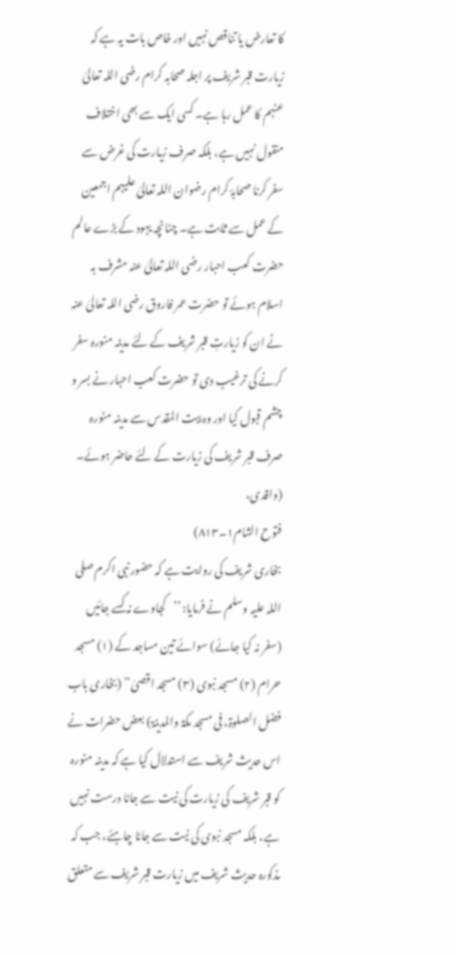کا تعارض یا تناقص نہیں اور خاص بات یہ ہے کہ زیارت قبر شریف پر اجلہ صحابہ کرام رضی اللہ تعالیٰ عنہم کا عمل رہا ہے۔ کسی ایک سے بھی اختلاف منقول نہیں ہے، بلکہ صرف زیارت کی غرض سے سفر کرنا صحابۂ کرام رضوان اللہ تعالیٰ علیہم اجمعین کے عمل سے ثابت ہے۔ چنانچہ یہود کے بڑے عالم حضرت کعب احبار رضی اللہ تعالیٰ عنہ مشرف بہ اسلام ہوئے تو حضرت عمر فاروق رضی اللہ تعالیٰ عنہ نے ان کو زیارتِ قبر شریف کے لئے مدینہ منورہ سفر کرنے کی ترغیب دی تو حضرت کعب احبار نے بسر و چشم قبول کیا اور وہ بیت المقدس سے مدینہ منورہ صرف قبر شریف کی زیارت کے لئے حاضر ہوئے۔ (واقدی،
فتوح الشام۱۔۸۱۳)
بخاری شریف کی روایت ہے کہ حضور نبی اکرم صلی اللہ علیہ وسلم نے فرمایا: ’’کجاوے نہ کسے جائیں (سفر نہ کیا جائے) سوائے تین مساجد کے (۱) مسجد حرام (۲) مسجد نبوی (۳) مسجد اقصیٰ‘‘ (بخاری باب فضل الصلوۃ، فی مسجد مکۃ والمدینۃ) بعض حضرات نے اس حدیث شریف سے استدلال کیا ہے کہ مدینہ منورہ کو قبر شریف کی زیارت کی نیت سے جانا درست نہیں ہے، بلکہ مسجد نبوی کی نیت سے جانا چاہئے، جب کہ مذکورہ حدیث شریف میں زیارت قبر شریف سے متعلق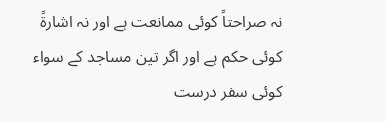نہ صراحتاً کوئی ممانعت ہے اور نہ اشارۃً کوئی حکم ہے اور اگر تین مساجد کے سواء کوئی سفر درست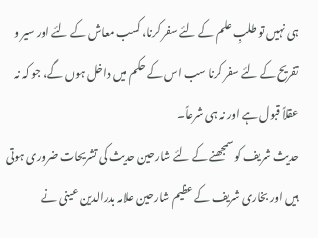ہی نہیں تو طلبِ علم کے لئے سفر کرنا، کسب معاش کے لئے اور سیر و تفریح کے لئے سفر کرنا سب اس کے حکم میں داخل ہوں گے، جو کہ نہ عقلاً قبول ہے اور نہ ہی شرعاً۔
حدیث شریف کو سمجھنے کے لئے شارحین حدیث کی تشریحات ضروری ہوتی ہیں اور بخاری شریف کے عظیم شارحین علامہ بدرالدین عینی نے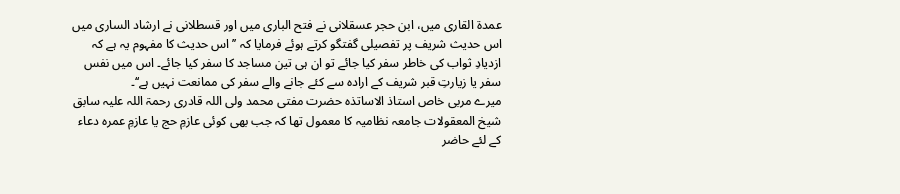عمدۃ القاری میں، ابن حجر عسقلانی نے فتح الباری میں اور قسطلانی نے ارشاد الساری میں اس حدیث شریف پر تفصیلی گفتگو کرتے ہوئے فرمایا کہ ’’اس حدیث کا مفہوم یہ ہے کہ ازدیادِ ثواب کی خاطر سفر کیا جائے تو ان ہی تین مساجد کا سفر کیا جائے۔ اس میں نفس سفر یا زیارتِ قبر شریف کے ارادہ سے کئے جانے والے سفر کی ممانعت نہیں ہے‘‘۔
میرے مربی خاص استاذ الاساتذہ حضرت مفتی محمد ولی اللہ قادری رحمۃ اللہ علیہ سابق شیخ المعقولات جامعہ نظامیہ کا معمول تھا کہ جب بھی کوئی عازمِ حج یا عازمِ عمرہ دعاء کے لئے حاضر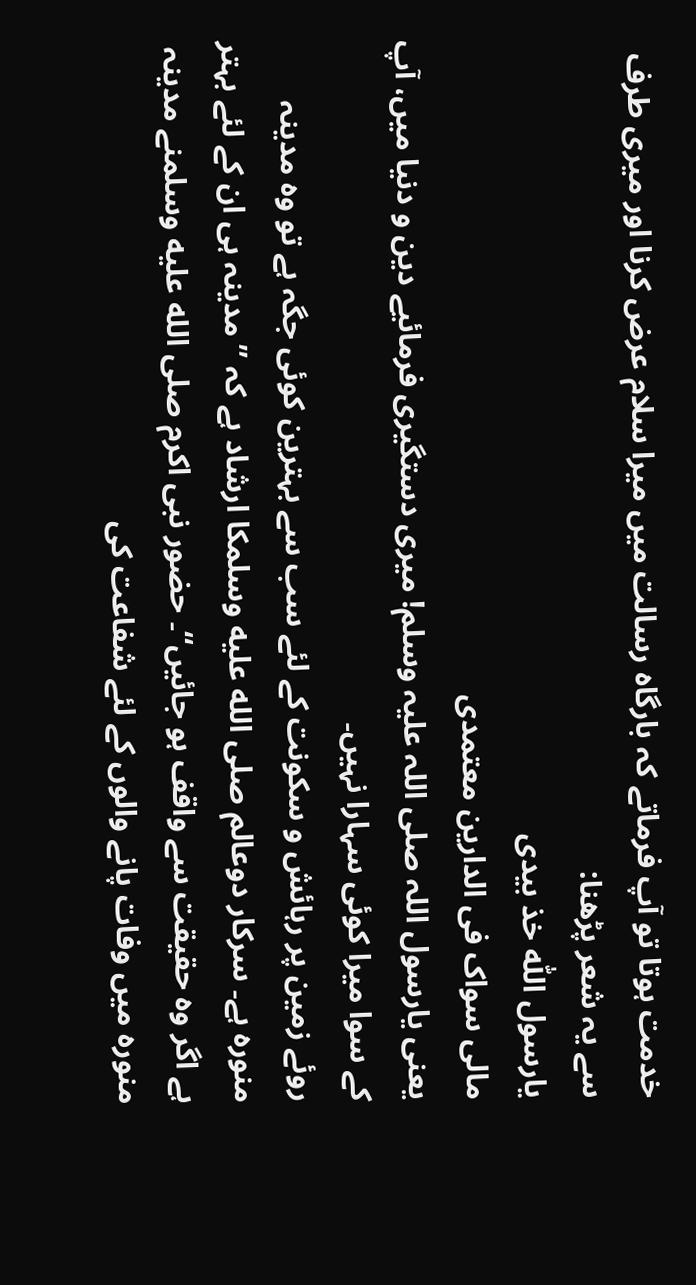خدمت ہوتا تو آپ فرماتے کہ بارگاہ رسالت میں میرا سلام عرض کرنا اور میری طرف سے یہ شعر پڑھنا:
یارسول اللّٰہ خذ بیدی
مالی سواک فی الدارین معتمدی
یعنی یارسول اللہ صلی اللہ علیہ وسلم! میری دستگیری فرمائیے دین و دنیا میں، آپ کے سوا میرا کوئی سہارا نہیں۔
روئے زمین پر رہائش و سکونت کے لئے سب سے بہترین کوئی جگہ ہے تو وہ مدینہ منورہ ہے۔ سرکار دوعالم صلى الله عليه وسلمکا ارشاد ہے کہ ’’مدینہ ہی ان کے لئے بہتر ہے اگر وہ حقیقت سے واقف ہو جائیں‘‘۔ حضور نبی اکرم صلى الله عليه وسلمنے مدینہ منورہ میں وفات پانے والوں کے لئے شفاعت کی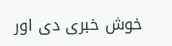خوش خبری دی اور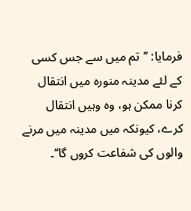فرمایا: ’’تم میں سے جس کسی کے لئے مدینہ منورہ میں انتقال کرنا ممکن ہو، وہ وہیں انتقال کرے، کیونکہ میں مدینہ میں مرنے والوں کی شفاعت کروں گا‘‘۔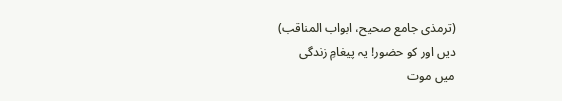(ترمذی جامع صحیح، ابواب المناقب)
دیں اور کو حضور! یہ پیغامِ زندگی
میں موت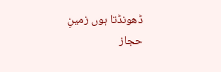ڈھونڈتا ہوں زمینِ حجاز